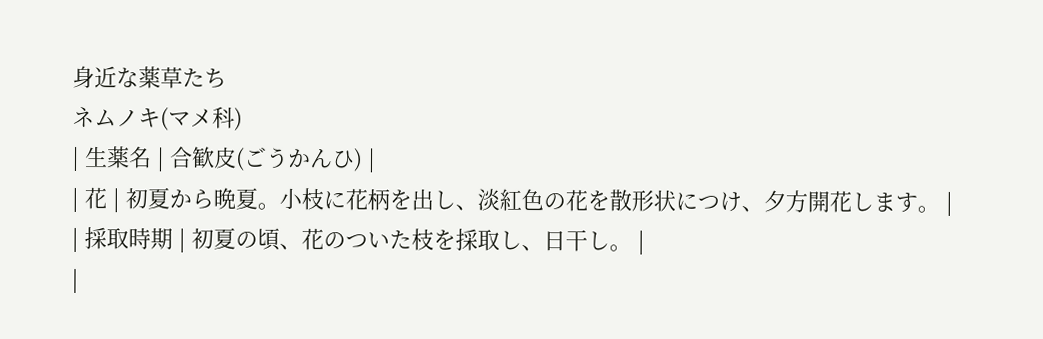身近な薬草たち
ネムノキ(マメ科)
| 生薬名 | 合歓皮(ごうかんひ) |
| 花 | 初夏から晩夏。小枝に花柄を出し、淡紅色の花を散形状につけ、夕方開花します。 |
| 採取時期 | 初夏の頃、花のついた枝を採取し、日干し。 |
|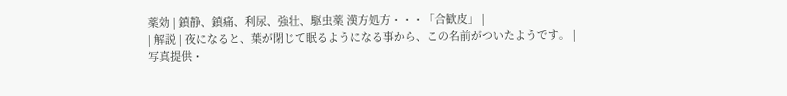薬効 | 鎮静、鎮痛、利尿、強壮、駆虫薬 漢方処方・・・「合歓皮」 |
| 解説 | 夜になると、葉が閉じて眠るようになる事から、この名前がついたようです。 |
写真提供・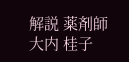解説 薬剤師 大内 桂子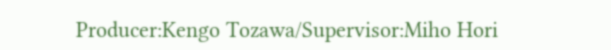Producer:Kengo Tozawa/Supervisor:Miho Hori